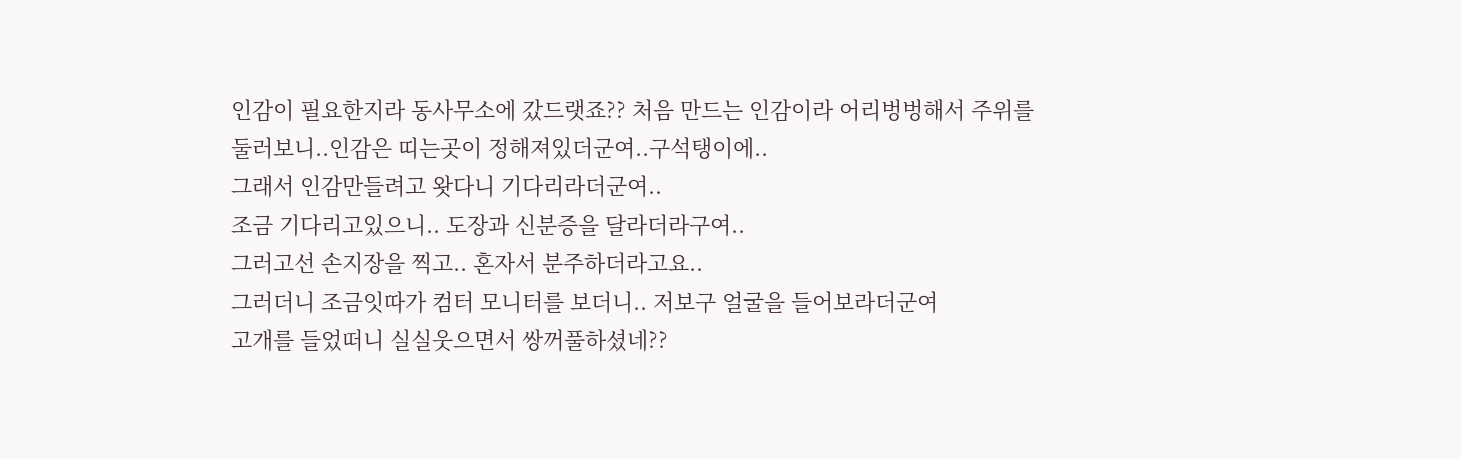인감이 필요한지라 동사무소에 갔드랫죠?? 처음 만드는 인감이라 어리벙벙해서 주위를
둘러보니..인감은 띠는곳이 정해져있더군여..구석탱이에..
그래서 인감만들려고 왓다니 기다리라더군여..
조금 기다리고있으니.. 도장과 신분증을 달라더라구여..
그러고선 손지장을 찍고.. 혼자서 분주하더라고요..
그러더니 조금잇따가 컴터 모니터를 보더니.. 저보구 얼굴을 들어보라더군여
고개를 들었떠니 실실웃으면서 쌍꺼풀하셨네??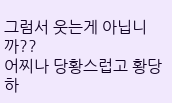그럼서 웃는게 아닙니까??
어찌나 당황스럽고 황당하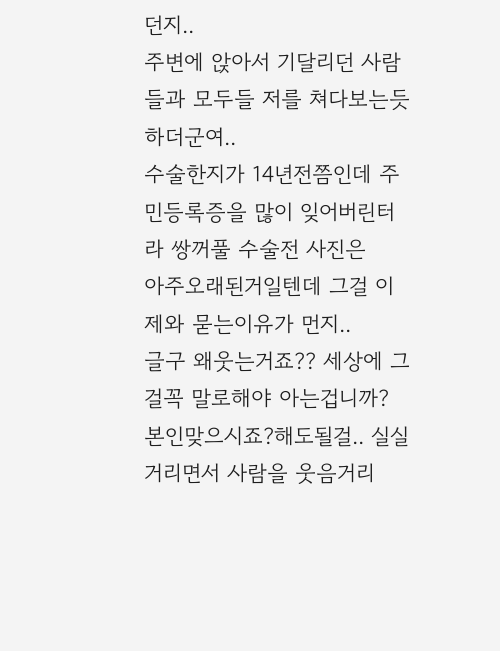던지..
주변에 앉아서 기달리던 사람들과 모두들 저를 쳐다보는듯 하더군여..
수술한지가 14년전쯤인데 주민등록증을 많이 잊어버린터라 쌍꺼풀 수술전 사진은
아주오래된거일텐데 그걸 이제와 묻는이유가 먼지..
글구 왜웃는거죠?? 세상에 그걸꼭 말로해야 아는겁니까?
본인맞으시죠?해도될걸.. 실실거리면서 사람을 웃음거리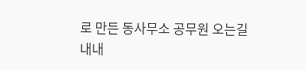로 만든 동사무소 공무원 오는길
내내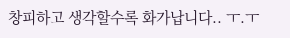창피하고 생각할수록 화가납니다.. ㅜ.ㅜ